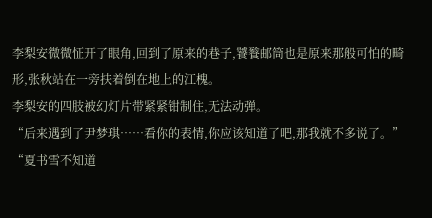李梨安微微怔开了眼角,回到了原来的巷子,饕餮邮筒也是原来那般可怕的畸形,张秋站在一旁扶着倒在地上的江槐。
李梨安的四肢被幻灯片带紧紧钳制住,无法动弹。
“后来遇到了尹梦琪……看你的表情,你应该知道了吧,那我就不多说了。”
“夏书雪不知道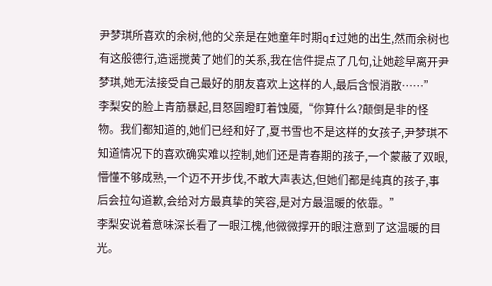尹梦琪所喜欢的余树,他的父亲是在她童年时期qf过她的出生,然而余树也有这般德行,造谣搅黄了她们的关系,我在信件提点了几句,让她趁早离开尹梦琪,她无法接受自己最好的朋友喜欢上这样的人,最后含恨消散……”
李梨安的脸上青筋暴起,目怒圆瞪盯着蚀魇,“你算什么?颠倒是非的怪物。我们都知道的,她们已经和好了,夏书雪也不是这样的女孩子,尹梦琪不知道情况下的喜欢确实难以控制,她们还是青春期的孩子,一个蒙蔽了双眼,懵懂不够成熟,一个迈不开步伐,不敢大声表达,但她们都是纯真的孩子,事后会拉勾道歉,会给对方最真挚的笑容,是对方最温暖的依靠。”
李梨安说着意味深长看了一眼江槐,他微微撑开的眼注意到了这温暖的目光。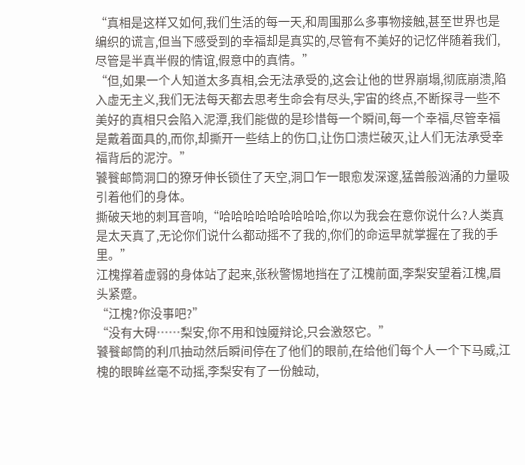“真相是这样又如何,我们生活的每一天,和周围那么多事物接触,甚至世界也是编织的谎言,但当下感受到的幸福却是真实的,尽管有不美好的记忆伴随着我们,尽管是半真半假的情谊,假意中的真情。”
“但,如果一个人知道太多真相,会无法承受的,这会让他的世界崩塌,彻底崩溃,陷入虚无主义,我们无法每天都去思考生命会有尽头,宇宙的终点,不断探寻一些不美好的真相只会陷入泥潭,我们能做的是珍惜每一个瞬间,每一个幸福,尽管幸福是戴着面具的,而你,却撕开一些结上的伤口,让伤口溃烂破灭,让人们无法承受幸福背后的泥泞。”
饕餮邮筒洞口的獠牙伸长锁住了天空,洞口乍一眼愈发深邃,猛兽般汹涌的力量吸引着他们的身体。
撕破天地的刺耳音响,“哈哈哈哈哈哈哈哈哈,你以为我会在意你说什么?人类真是太天真了,无论你们说什么都动摇不了我的,你们的命运早就掌握在了我的手里。”
江槐撑着虚弱的身体站了起来,张秋警惕地挡在了江槐前面,李梨安望着江槐,眉头紧蹙。
“江槐?你没事吧?”
“没有大碍……梨安,你不用和蚀魇辩论,只会激怒它。”
饕餮邮筒的利爪抽动然后瞬间停在了他们的眼前,在给他们每个人一个下马威,江槐的眼眸丝毫不动摇,李梨安有了一份触动,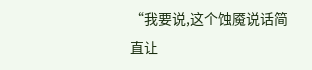“我要说,这个蚀魇说话简直让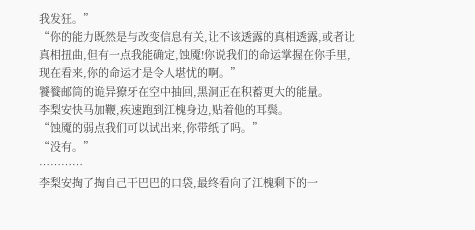我发狂。”
“你的能力既然是与改变信息有关,让不该透露的真相透露,或者让真相扭曲,但有一点我能确定,蚀魇!你说我们的命运掌握在你手里,现在看来,你的命运才是令人堪忧的啊。”
饕餮邮筒的诡异獠牙在空中抽回,黑洞正在积蓄更大的能量。
李梨安快马加鞭,疾速跑到江槐身边,贴着他的耳鬓。
“蚀魇的弱点我们可以试出来,你带纸了吗。”
“没有。”
…………
李梨安掏了掏自己干巴巴的口袋,最终看向了江槐剩下的一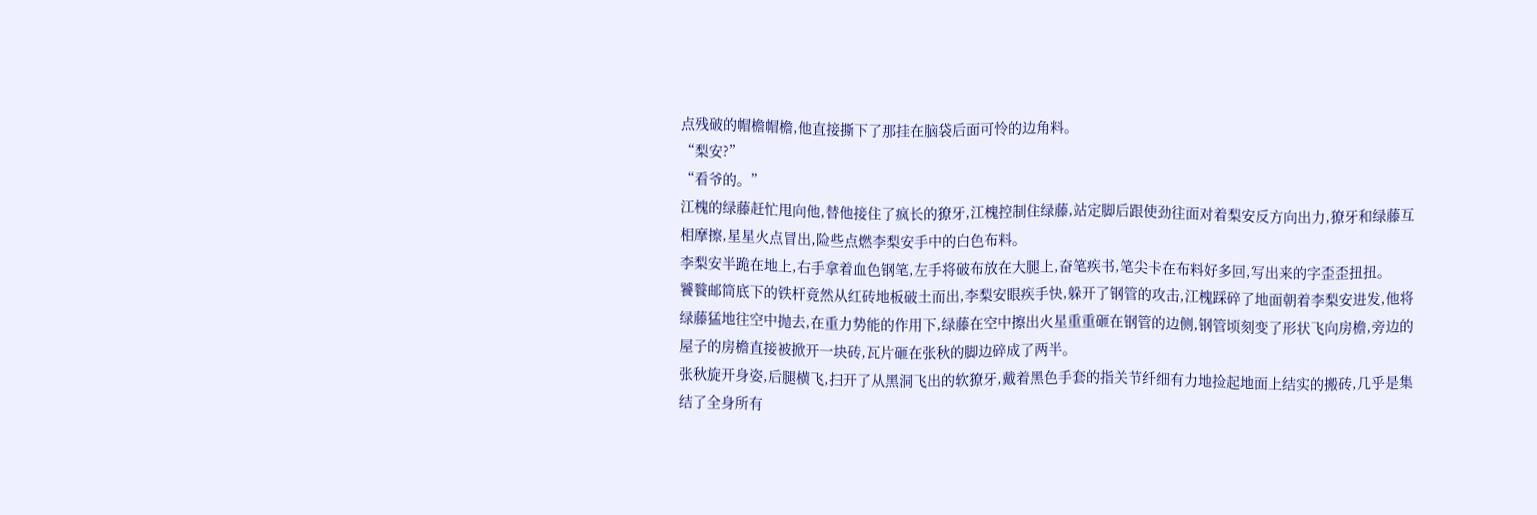点残破的帽檐帽檐,他直接撕下了那挂在脑袋后面可怜的边角料。
“梨安?”
“看爷的。”
江槐的绿藤赶忙甩向他,替他接住了疯长的獠牙,江槐控制住绿藤,站定脚后跟使劲往面对着梨安反方向出力,獠牙和绿藤互相摩擦,星星火点冒出,险些点燃李梨安手中的白色布料。
李梨安半跪在地上,右手拿着血色钢笔,左手将破布放在大腿上,奋笔疾书,笔尖卡在布料好多回,写出来的字歪歪扭扭。
饕餮邮筒底下的铁杆竟然从红砖地板破土而出,李梨安眼疾手快,躲开了钢管的攻击,江槐踩碎了地面朝着李梨安进发,他将绿藤猛地往空中抛去,在重力势能的作用下,绿藤在空中擦出火星重重砸在钢管的边侧,钢管顷刻变了形状飞向房檐,旁边的屋子的房檐直接被掀开一块砖,瓦片砸在张秋的脚边碎成了两半。
张秋旋开身姿,后腿横飞,扫开了从黑洞飞出的软獠牙,戴着黑色手套的指关节纤细有力地捡起地面上结实的搬砖,几乎是集结了全身所有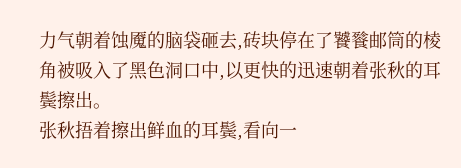力气朝着蚀魇的脑袋砸去,砖块停在了饕餮邮筒的棱角被吸入了黑色洞口中,以更快的迅速朝着张秋的耳鬓擦出。
张秋捂着擦出鲜血的耳鬓,看向一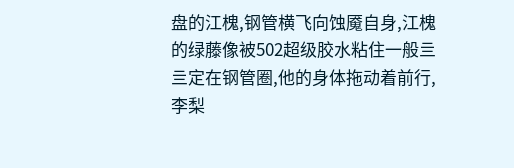盘的江槐,钢管横飞向蚀魇自身,江槐的绿藤像被502超级胶水粘住一般亖亖定在钢管圈,他的身体拖动着前行,李梨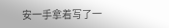安一手拿着写了一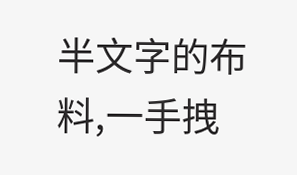半文字的布料,一手拽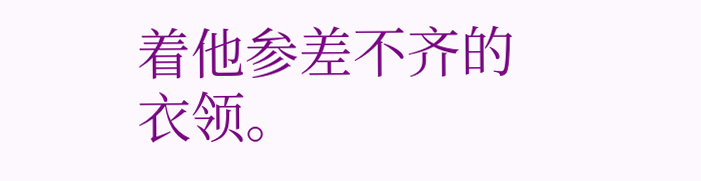着他参差不齐的衣领。